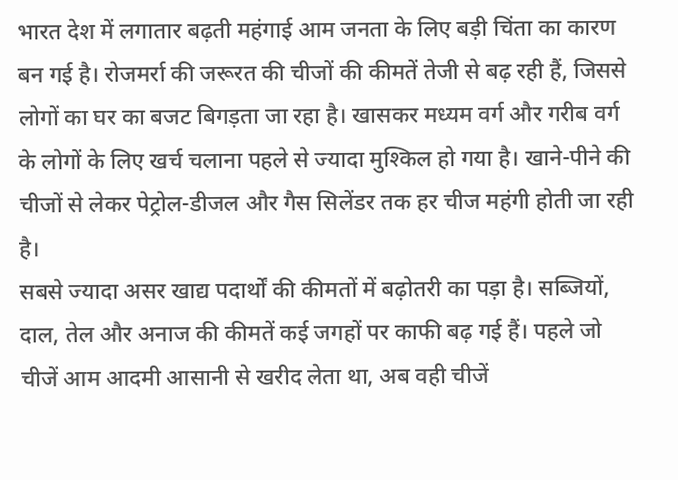भारत देश में लगातार बढ़ती महंगाई आम जनता के लिए बड़ी चिंता का कारण बन गई है। रोजमर्रा की जरूरत की चीजों की कीमतें तेजी से बढ़ रही हैं, जिससे लोगों का घर का बजट बिगड़ता जा रहा है। खासकर मध्यम वर्ग और गरीब वर्ग के लोगों के लिए खर्च चलाना पहले से ज्यादा मुश्किल हो गया है। खाने-पीने की चीजों से लेकर पेट्रोल-डीजल और गैस सिलेंडर तक हर चीज महंगी होती जा रही है।
सबसे ज्यादा असर खाद्य पदार्थों की कीमतों में बढ़ोतरी का पड़ा है। सब्जियों, दाल, तेल और अनाज की कीमतें कई जगहों पर काफी बढ़ गई हैं। पहले जो चीजें आम आदमी आसानी से खरीद लेता था, अब वही चीजें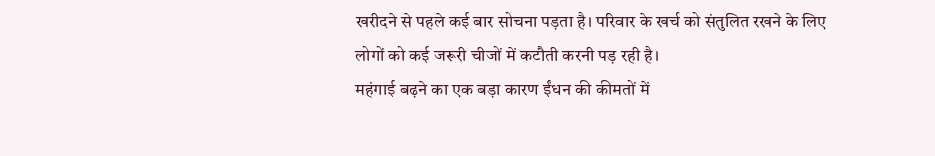खरीदने से पहले कई बार सोचना पड़ता है। परिवार के खर्च को संतुलित रखने के लिए लोगों को कई जरूरी चीजों में कटौती करनी पड़ रही है।
महंगाई बढ़ने का एक बड़ा कारण ईंधन की कीमतों में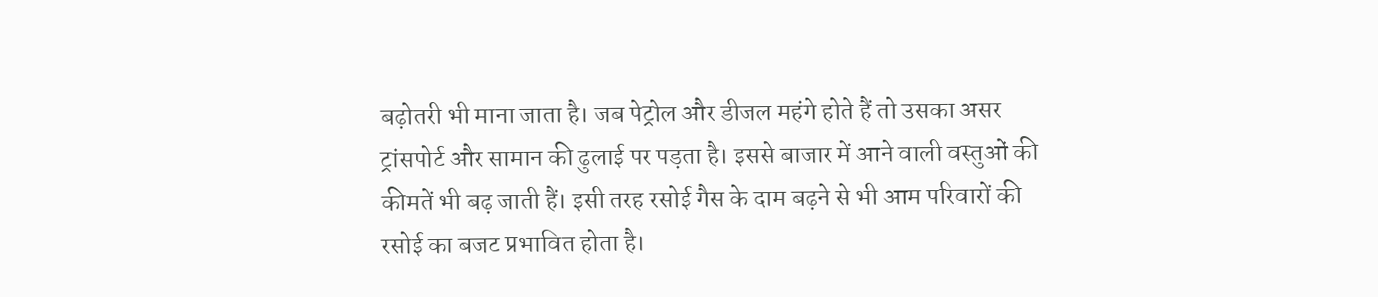बढ़ोतरी भी माना जाता है। जब पेट्रोल और डीजल महंगे होते हैं तो उसका असर ट्रांसपोर्ट और सामान की ढुलाई पर पड़ता है। इससे बाजार में आने वाली वस्तुओं की कीमतें भी बढ़ जाती हैं। इसी तरह रसोई गैस के दाम बढ़ने से भी आम परिवारों की रसोई का बजट प्रभावित होता है।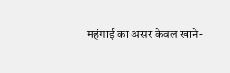महंगाई का असर केवल खाने-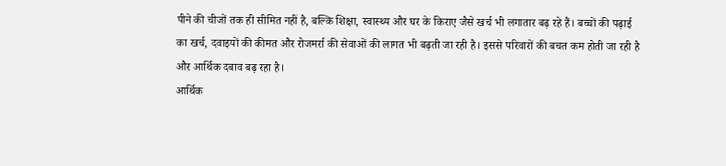पीने की चीजों तक ही सीमित नहीं है, बल्कि शिक्षा, स्वास्थ्य और घर के किराए जैसे खर्च भी लगातार बढ़ रहे हैं। बच्चों की पढ़ाई का खर्च, दवाइयों की कीमत और रोजमर्रा की सेवाओं की लागत भी बढ़ती जा रही है। इससे परिवारों की बचत कम होती जा रही है और आर्थिक दबाव बढ़ रहा है।
आर्थिक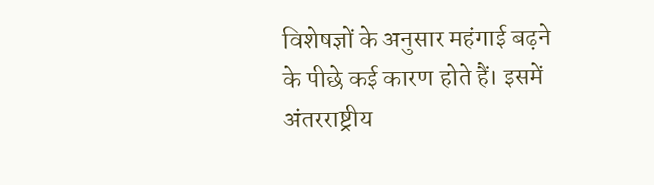विशेषज्ञों के अनुसार महंगाई बढ़ने के पीछे कई कारण होते हैं। इसमें अंतरराष्ट्रीय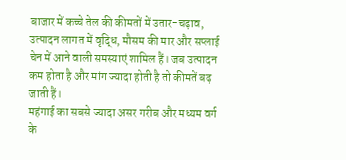बाजार में कच्चे तेल की कीमतों में उतार-चढ़ाव, उत्पादन लागत में वृद्धि, मौसम की मार और सप्लाई चेन में आने वाली समस्याएं शामिल हैं। जब उत्पादन कम होता है और मांग ज्यादा होती है तो कीमतें बढ़ जाती हैं।
महंगाई का सबसे ज्यादा असर गरीब और मध्यम वर्ग के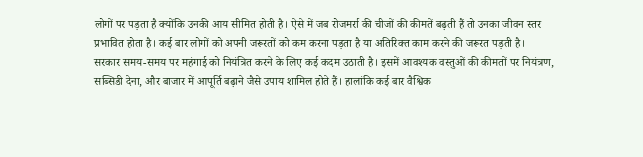लोगों पर पड़ता है क्योंकि उनकी आय सीमित होती है। ऐसे में जब रोजमर्रा की चीजों की कीमतें बढ़ती हैं तो उनका जीवन स्तर प्रभावित होता है। कई बार लोगों को अपनी जरूरतों को कम करना पड़ता है या अतिरिक्त काम करने की जरूरत पड़ती है।
सरकार समय-समय पर महंगाई को नियंत्रित करने के लिए कई कदम उठाती है। इसमें आवश्यक वस्तुओं की कीमतों पर नियंत्रण, सब्सिडी देना, और बाजार में आपूर्ति बढ़ाने जैसे उपाय शामिल होते हैं। हालांकि कई बार वैश्विक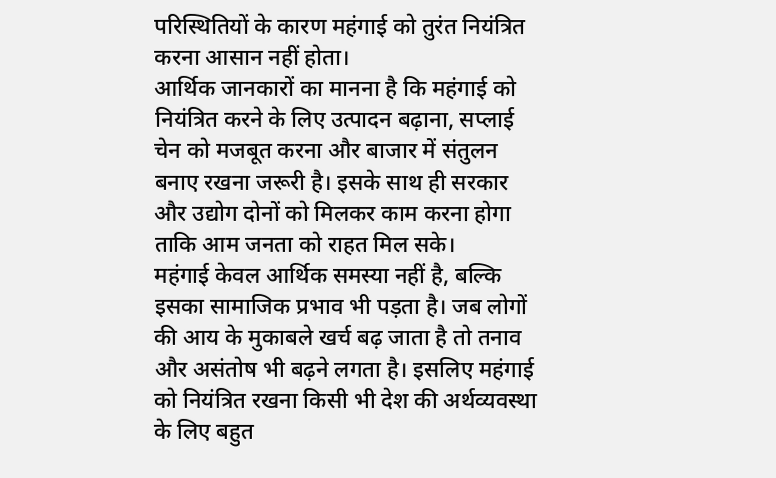परिस्थितियों के कारण महंगाई को तुरंत नियंत्रित करना आसान नहीं होता।
आर्थिक जानकारों का मानना है कि महंगाई को नियंत्रित करने के लिए उत्पादन बढ़ाना, सप्लाई चेन को मजबूत करना और बाजार में संतुलन बनाए रखना जरूरी है। इसके साथ ही सरकार और उद्योग दोनों को मिलकर काम करना होगा ताकि आम जनता को राहत मिल सके।
महंगाई केवल आर्थिक समस्या नहीं है, बल्कि इसका सामाजिक प्रभाव भी पड़ता है। जब लोगों की आय के मुकाबले खर्च बढ़ जाता है तो तनाव और असंतोष भी बढ़ने लगता है। इसलिए महंगाई को नियंत्रित रखना किसी भी देश की अर्थव्यवस्था के लिए बहुत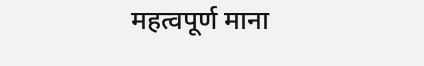महत्वपूर्ण माना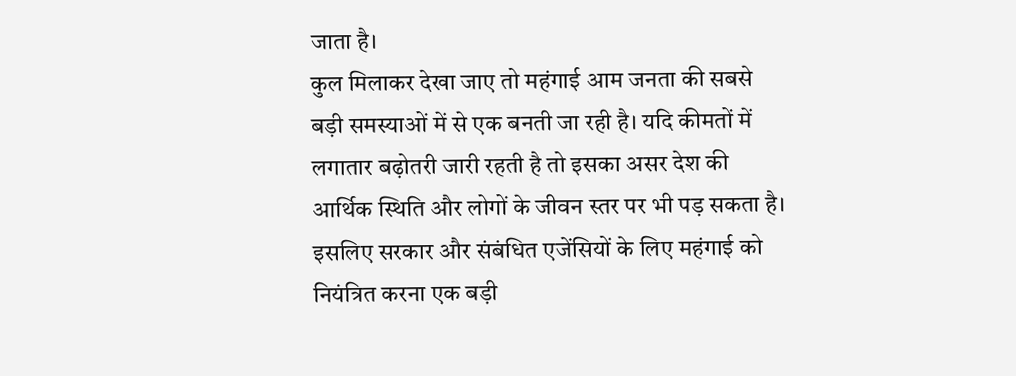जाता है।
कुल मिलाकर देखा जाए तो महंगाई आम जनता की सबसे बड़ी समस्याओं में से एक बनती जा रही है। यदि कीमतों में लगातार बढ़ोतरी जारी रहती है तो इसका असर देश की आर्थिक स्थिति और लोगों के जीवन स्तर पर भी पड़ सकता है। इसलिए सरकार और संबंधित एजेंसियों के लिए महंगाई को नियंत्रित करना एक बड़ी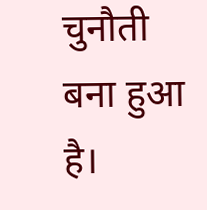चुनौती बना हुआ है।